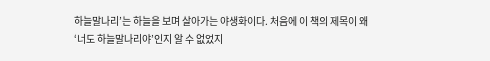하늘말나리’는 하늘을 보며 살아가는 야생화이다. 처음에 이 책의 제목이 왜 ‘너도 하늘말나리야’인지 알 수 없었지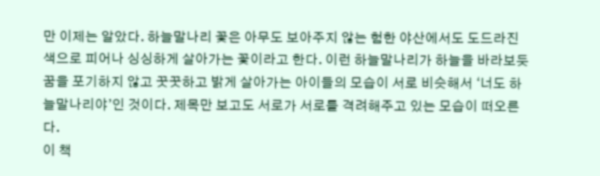만 이제는 알았다. 하늘말나리 꽃은 아무도 보아주지 않는 험한 야산에서도 도드라진 색으로 피어나 싱싱하게 살아가는 꽃이라고 한다. 이런 하늘말나리가 하늘을 바라보듯 꿈을 포기하지 않고 꿋꿋하고 밝게 살아가는 아이들의 모습이 서로 비슷해서 ‘너도 하늘말나리야’인 것이다. 제목만 보고도 서로가 서로를 격려해주고 있는 모습이 떠오른다.
이 책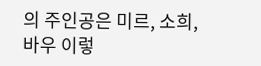의 주인공은 미르, 소희, 바우 이렇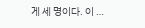게 세 명이다. 이 …